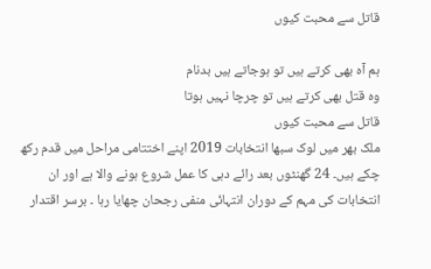قاتل سے محبت کیوں

ہم آہ بھی کرتے ہیں تو ہوجاتے ہیں بدنام
وہ قتل بھی کرتے ہیں تو چرچا نہیں ہوتا
قاتل سے محبت کیوں
ملک بھر میں لوک سبھا انتخابات 2019 اپنے اختتامی مراحل میں قدم رکھ چکے ہیں۔ 24 گھنٹوں بعد رائے دہی کا عمل شروع ہونے والا ہے اور ان انتخابات کی مہم کے دوران انتہائی منفی رجحان چھایا رہا ۔ برسر اقتدار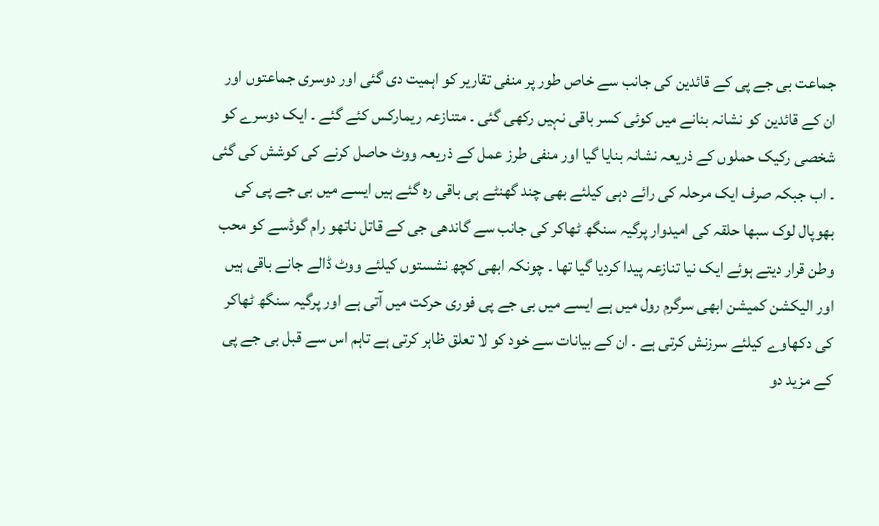جماعت بی جے پی کے قائدین کی جانب سے خاص طور پر منفی تقاریر کو اہمیت دی گئی اور دوسری جماعتوں اور ان کے قائدین کو نشانہ بنانے میں کوئی کسر باقی نہیں رکھی گئی ۔ متنازعہ ریمارکس کئے گئے ۔ ایک دوسرے کو شخصی رکیک حملوں کے ذریعہ نشانہ بنایا گیا اور منفی طرز عمل کے ذریعہ ووٹ حاصل کرنے کی کوشش کی گئی ۔ اب جبکہ صرف ایک مرحلہ کی رائے دہی کیلئے بھی چند گھنٹے ہی باقی رہ گئے ہیں ایسے میں بی جے پی کی بھوپال لوک سبھا حلقہ کی امیدوار پرگیہ سنگھ ٹھاکر کی جانب سے گاندھی جی کے قاتل ناتھو رام گوڈسے کو محب وطن قرار دیتے ہوئے ایک نیا تنازعہ پیدا کردیا گیا تھا ۔ چونکہ ابھی کچھ نشستوں کیلئے ووٹ ڈالے جانے باقی ہیں اور الیکشن کمیشن ابھی سرگرم رول میں ہے ایسے میں بی جے پی فوری حرکت میں آتی ہے اور پرگیہ سنگھ ٹھاکر کی دکھاوے کیلئے سرزنش کرتی ہے ۔ ان کے بیانات سے خود کو لا تعلق ظاہر کرتی ہے تاہم اس سے قبل بی جے پی کے مزید دو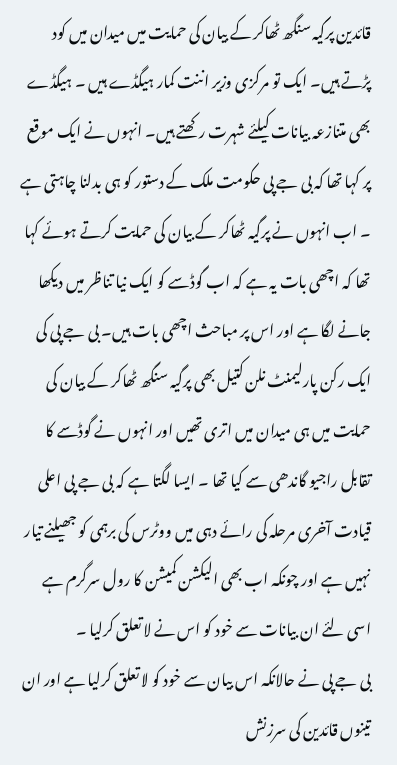قائدین پرگیہ سنگھ ٹھاکر کے بیان کی حمایت میں میدان میں کود پڑتے ہیں۔ ایک تو مرکزی وزیر اننت کمار ہیگڈے ہیں ۔ ہیگڈے بھی متنازعہ بیانات کیلئے شہرت رکھتے ہیں۔ انہوں نے ایک موقع پر کہا تھا کہ بی جے پی حکومت ملک کے دستور کو ہی بدلنا چاہتی ہے ۔ اب انہوں نے پرگیہ ٹھاکر کے بیان کی حمایت کرتے ہوئے کہا تھا کہ اچھی بات یہ ہے کہ اب گوڈسے کو ایک نیا تناظر میں دیکھا جانے لگا ہے اور اس پر مباحث اچھی بات ہیں۔ بی جے پی کی ایک رکن پارلیمنٹ نلن کتیل بھی پرگیہ سنگھ ٹھاکر کے بیان کی حمایت میں ہی میدان میں اتری تھیں اور انہوں نے گوڈسے کا تقابل راجیو گاندھی سے کیا تھا ۔ ایسا لگتا ہے کہ بی جے پی اعلی قیادت آخری مرحلہ کی رائے دہی میں ووٹرس کی برہمی کو جھیلنے تیار نہیں ہے اور چونکہ اب بھی الیکشن کمیشن کا رول سرگرم ہے اسی لئے ان بیانات سے خود کو اس نے لا تعلق کرلیا ۔
بی جے پی نے حالانکہ اس بیان سے خود کو لا تعلق کرلیا ہے اور ان تینوں قائدین کی سرزنش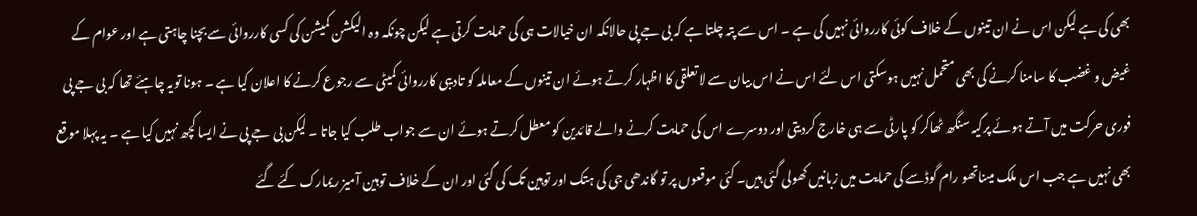بھی کی ہے لیکن اس نے ان تینوں کے خلاف کوئی کارروائی نہیں کی ہے ۔ اس سے پتہ چلتا ہے کہ بی جے پی حالانکہ ان خیالات ہی کی حمایت کرتی ہے لیکن چونکہ وہ الیکشن کمیشن کی کسی کارروائی سے بچنا چاہتی ہے اور عوام کے غیض و غضب کا سامنا کرنے کی بھی متحمل نہیں ہوسکتی اس لئے اس نے اس بیان سے لا تعلقی کا اظہار کرتے ہوئے ان تینوں کے معاملہ کو تادیبی کارروائی کمیٹی سے رجوع کرنے کا اعلان کیا ہے ۔ ہونا تویہ چاہئے تھا کہ بی جے پی فوری حرکت میں آتے ہوئے پرگیہ سنگھ ٹھاکر کو پارٹی سے ہی خارج کردیتی اور دوسرے اس کی حمایت کرنے والے قائدین کو معطل کرتے ہوئے ان سے جواب طلب کیا جاتا ۔ لیکن بی جے پی نے ایسا کچھ نہیں کیا ہے ۔ یہ پہلا موقع بھی نہیں ہے جب اس ملک میںناتھو رام گوڈسے کی حمایت میں زبانیں کھولی گئی ہیں۔ کئی موقعوں پر تو گاندھی جی کی ہتک اور توہین تک کی گئی اور ان کے خلاف توہین آمیز ریمارک کئے گئے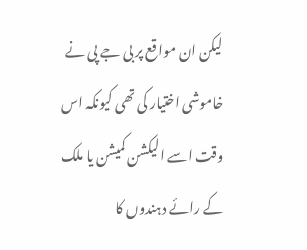لیکن ان مواقع پر بی جے پی نے خاموشی اختیار کی تھی کیونکہ اس وقت اسے الیکشن کمیشن یا ملک کے رائے دہندوں کا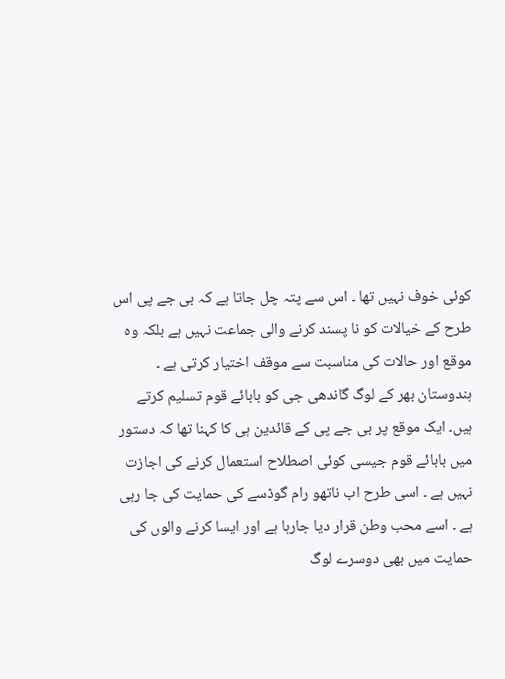کوئی خوف نہیں تھا ۔ اس سے پتہ چل جاتا ہے کہ بی جے پی اس طرح کے خیالات کو نا پسند کرنے والی جماعت نہیں ہے بلکہ وہ موقع اور حالات کی مناسبت سے موقف اختیار کرتی ہے ۔
ہندوستان بھر کے لوگ گاندھی جی کو بابائے قوم تسلیم کرتے ہیں۔ ایک موقع پر بی جے پی کے قائدین ہی کا کہنا تھا کہ دستور میں بابائے قوم جیسی کوئی اصطلاح استعمال کرنے کی اجازت نہیں ہے ۔ اسی طرح اب ناتھو رام گوڈسے کی حمایت کی جا رہی ہے ۔ اسے محب وطن قرار دیا جارہا ہے اور ایسا کرنے والوں کی حمایت میں بھی دوسرے لوگ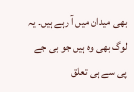بھی میدان میں آ رہے ہیں۔ یہ لوگ بھی وہ ہیں جو بی جے پی سے ہی تعلق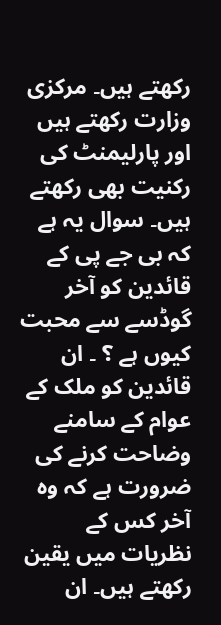رکھتے ہیں۔ مرکزی وزارت رکھتے ہیں اور پارلیمنٹ کی رکنیت بھی رکھتے ہیں۔ سوال یہ ہے کہ بی جے پی کے قائدین کو آخر گوڈسے سے محبت کیوں ہے ؟ ۔ ان قائدین کو ملک کے عوام کے سامنے وضاحت کرنے کی ضرورت ہے کہ وہ آخر کس کے نظریات میں یقین رکھتے ہیں۔ ان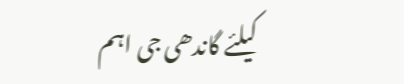کیلئے گاندھی جی اہم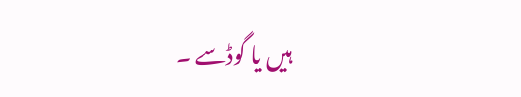ہیں یا گوڈسے ۔